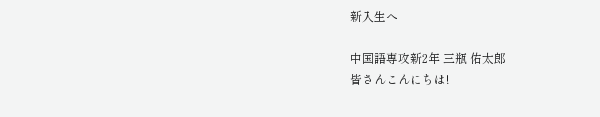新入生へ

中国語専攻新2年 三瓶 佑太郎
皆さんこんにちは!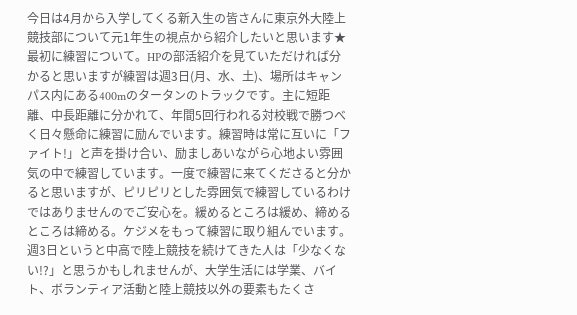今日は4月から入学してくる新入生の皆さんに東京外大陸上競技部について元1年生の視点から紹介したいと思います★
最初に練習について。HPの部活紹介を見ていただければ分かると思いますが練習は週3日(月、水、土)、場所はキャンパス内にある400mのタータンのトラックです。主に短距離、中長距離に分かれて、年間5回行われる対校戦で勝つべく日々懸命に練習に励んでいます。練習時は常に互いに「ファイト!」と声を掛け合い、励ましあいながら心地よい雰囲気の中で練習しています。一度で練習に来てくださると分かると思いますが、ピリピリとした雰囲気で練習しているわけではありませんのでご安心を。緩めるところは緩め、締めるところは締める。ケジメをもって練習に取り組んでいます。週3日というと中高で陸上競技を続けてきた人は「少なくない!?」と思うかもしれませんが、大学生活には学業、バイト、ボランティア活動と陸上競技以外の要素もたくさ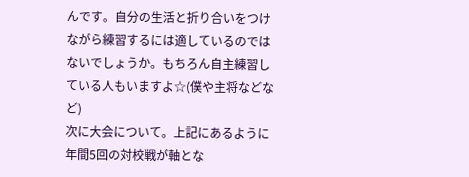んです。自分の生活と折り合いをつけながら練習するには適しているのではないでしょうか。もちろん自主練習している人もいますよ☆(僕や主将などなど)
次に大会について。上記にあるように年間5回の対校戦が軸とな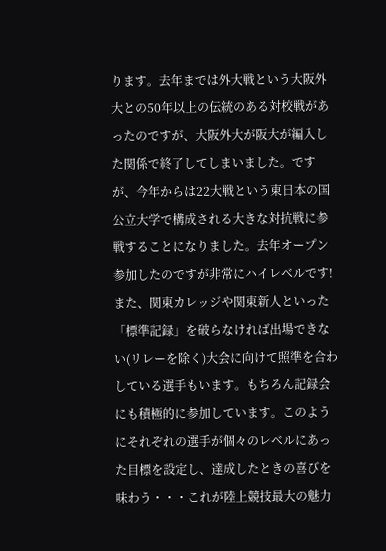ります。去年までは外大戦という大阪外大との50年以上の伝統のある対校戦があったのですが、大阪外大が阪大が編入した関係で終了してしまいました。ですが、今年からは22大戦という東日本の国公立大学で構成される大きな対抗戦に参戦することになりました。去年オープン参加したのですが非常にハイレベルです!また、関東カレッジや関東新人といった「標準記録」を破らなければ出場できない(リレーを除く)大会に向けて照準を合わしている選手もいます。もちろん記録会にも積極的に参加しています。このようにそれぞれの選手が個々のレベルにあった目標を設定し、達成したときの喜びを味わう・・・これが陸上競技最大の魅力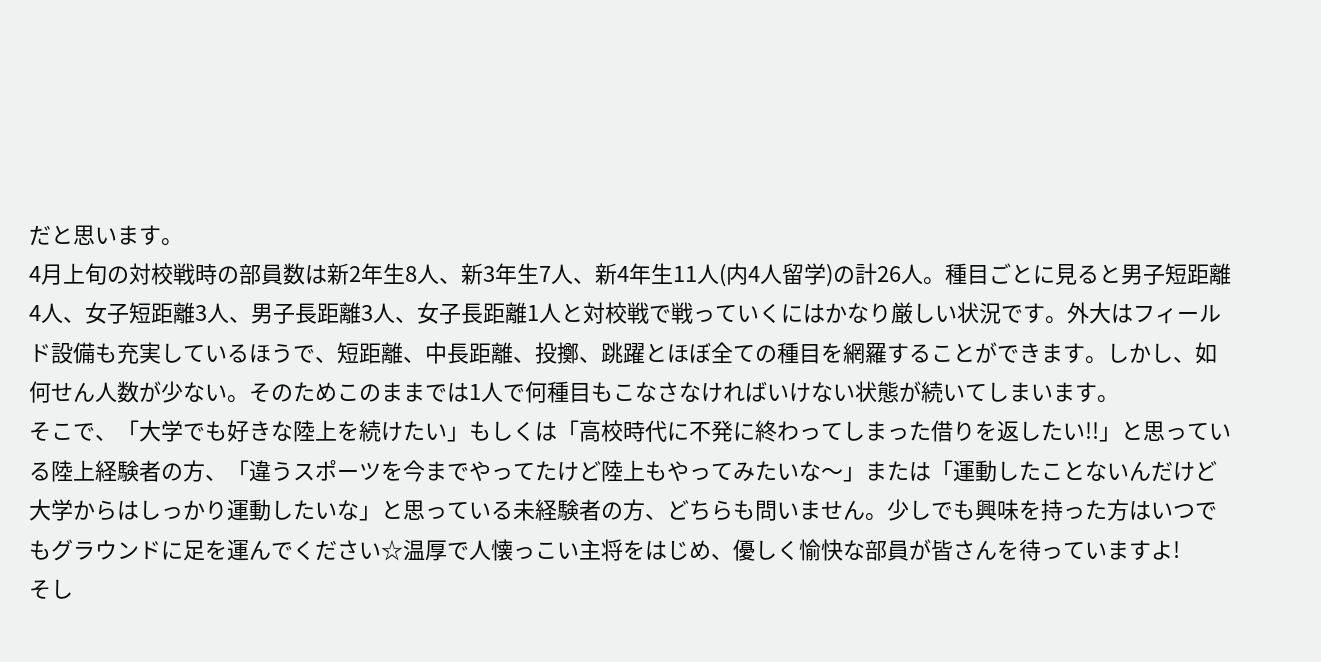だと思います。
4月上旬の対校戦時の部員数は新2年生8人、新3年生7人、新4年生11人(内4人留学)の計26人。種目ごとに見ると男子短距離4人、女子短距離3人、男子長距離3人、女子長距離1人と対校戦で戦っていくにはかなり厳しい状況です。外大はフィールド設備も充実しているほうで、短距離、中長距離、投擲、跳躍とほぼ全ての種目を網羅することができます。しかし、如何せん人数が少ない。そのためこのままでは1人で何種目もこなさなければいけない状態が続いてしまいます。
そこで、「大学でも好きな陸上を続けたい」もしくは「高校時代に不発に終わってしまった借りを返したい!!」と思っている陸上経験者の方、「違うスポーツを今までやってたけど陸上もやってみたいな〜」または「運動したことないんだけど大学からはしっかり運動したいな」と思っている未経験者の方、どちらも問いません。少しでも興味を持った方はいつでもグラウンドに足を運んでください☆温厚で人懐っこい主将をはじめ、優しく愉快な部員が皆さんを待っていますよ!
そし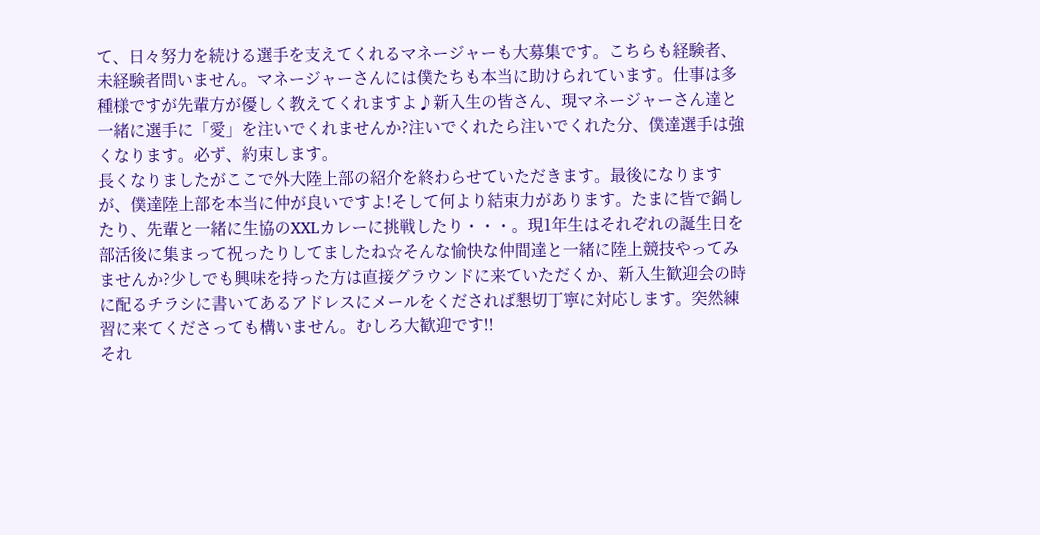て、日々努力を続ける選手を支えてくれるマネージャーも大募集です。こちらも経験者、未経験者問いません。マネージャーさんには僕たちも本当に助けられています。仕事は多種様ですが先輩方が優しく教えてくれますよ♪新入生の皆さん、現マネージャーさん達と一緒に選手に「愛」を注いでくれませんか?注いでくれたら注いでくれた分、僕達選手は強くなります。必ず、約束します。
長くなりましたがここで外大陸上部の紹介を終わらせていただきます。最後になりますが、僕達陸上部を本当に仲が良いですよ!そして何より結束力があります。たまに皆で鍋したり、先輩と一緒に生協のXXLカレーに挑戦したり・・・。現1年生はそれぞれの誕生日を部活後に集まって祝ったりしてましたね☆そんな愉快な仲間達と一緒に陸上競技やってみませんか?少しでも興味を持った方は直接グラウンドに来ていただくか、新入生歓迎会の時に配るチラシに書いてあるアドレスにメールをくだされば懇切丁寧に対応します。突然練習に来てくださっても構いません。むしろ大歓迎です!!
それ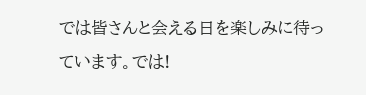では皆さんと会える日を楽しみに待っています。では!